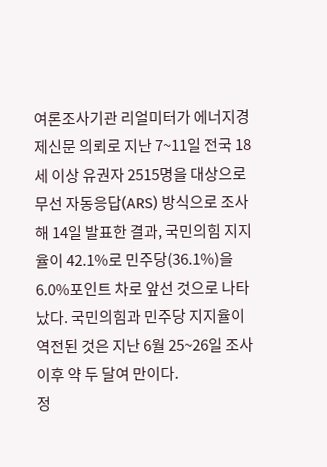여론조사기관 리얼미터가 에너지경제신문 의뢰로 지난 7~11일 전국 18세 이상 유권자 2515명을 대상으로 무선 자동응답(ARS) 방식으로 조사해 14일 발표한 결과, 국민의힘 지지율이 42.1%로 민주당(36.1%)을 6.0%포인트 차로 앞선 것으로 나타났다. 국민의힘과 민주당 지지율이 역전된 것은 지난 6월 25~26일 조사 이후 약 두 달여 만이다.
정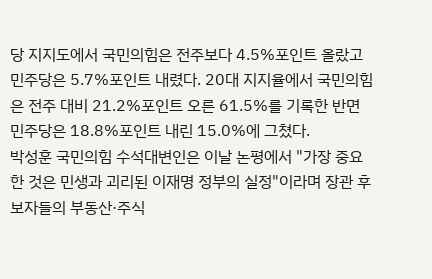당 지지도에서 국민의힘은 전주보다 4.5%포인트 올랐고 민주당은 5.7%포인트 내렸다. 20대 지지율에서 국민의힘은 전주 대비 21.2%포인트 오른 61.5%를 기록한 반면 민주당은 18.8%포인트 내린 15.0%에 그쳤다.
박성훈 국민의힘 수석대변인은 이날 논평에서 "가장 중요한 것은 민생과 괴리된 이재명 정부의 실정"이라며 장관 후보자들의 부동산·주식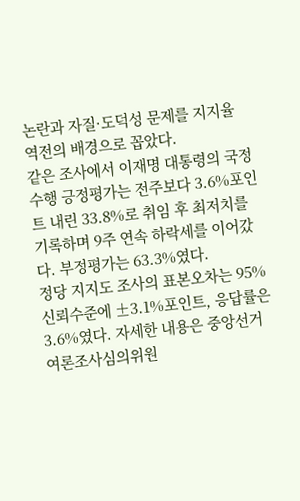논란과 자질·도덕성 문제를 지지율 역전의 배경으로 꼽았다.
같은 조사에서 이재명 대통령의 국정수행 긍정평가는 전주보다 3.6%포인트 내린 33.8%로 취임 후 최저치를 기록하며 9주 연속 하락세를 이어갔다. 부정평가는 63.3%였다.
정당 지지도 조사의 표본오차는 95% 신뢰수준에 ±3.1%포인트, 응답률은 3.6%였다. 자세한 내용은 중앙선거여론조사심의위원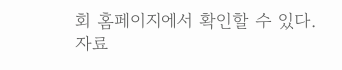회 홈페이지에서 확인할 수 있다.
자료